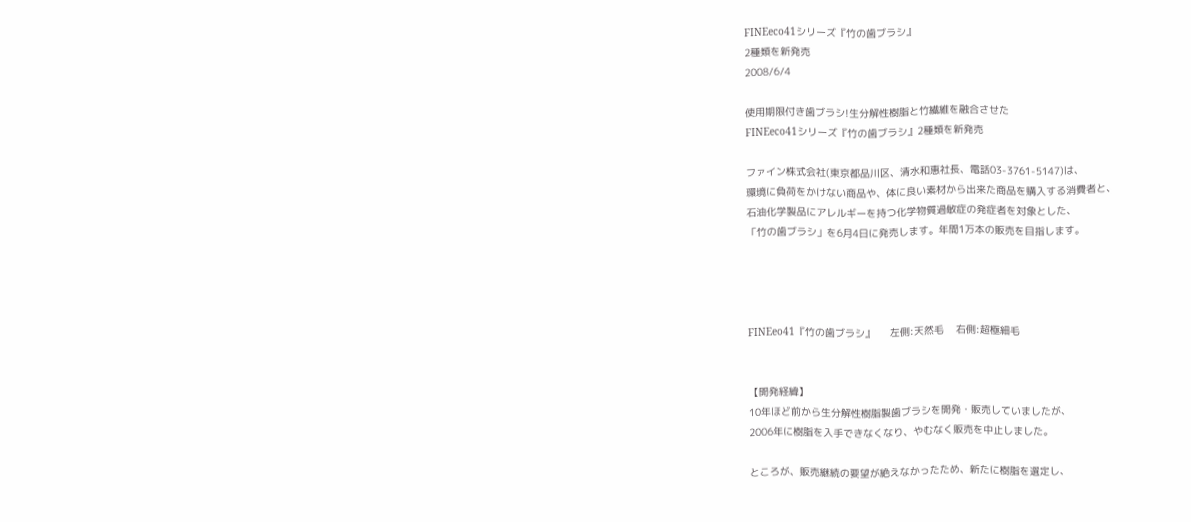FINEeco41シリーズ『竹の歯ブラシ』
2種類を新発売
2008/6/4

使用期限付き歯ブラシ!生分解性樹脂と竹繊維を融合させた
FINEeco41シリーズ『竹の歯ブラシ』2種類を新発売

ファイン株式会社(東京都品川区、清水和惠社長、電話03-3761-5147)は、
環境に負荷をかけない商品や、体に良い素材から出来た商品を購入する消費者と、
石油化学製品にアレルギーを持つ化学物質過敏症の発症者を対象とした、
「竹の歯ブラシ」を6月4日に発売します。年間1万本の販売を目指します。




FINEeo41『竹の歯ブラシ』     左側:天然毛    右側:超極細毛


【開発経緯】
10年ほど前から生分解性樹脂製歯ブラシを開発・販売していましたが、
2006年に樹脂を入手できなくなり、やむなく販売を中止しました。

ところが、販売継続の要望が絶えなかったため、新たに樹脂を選定し、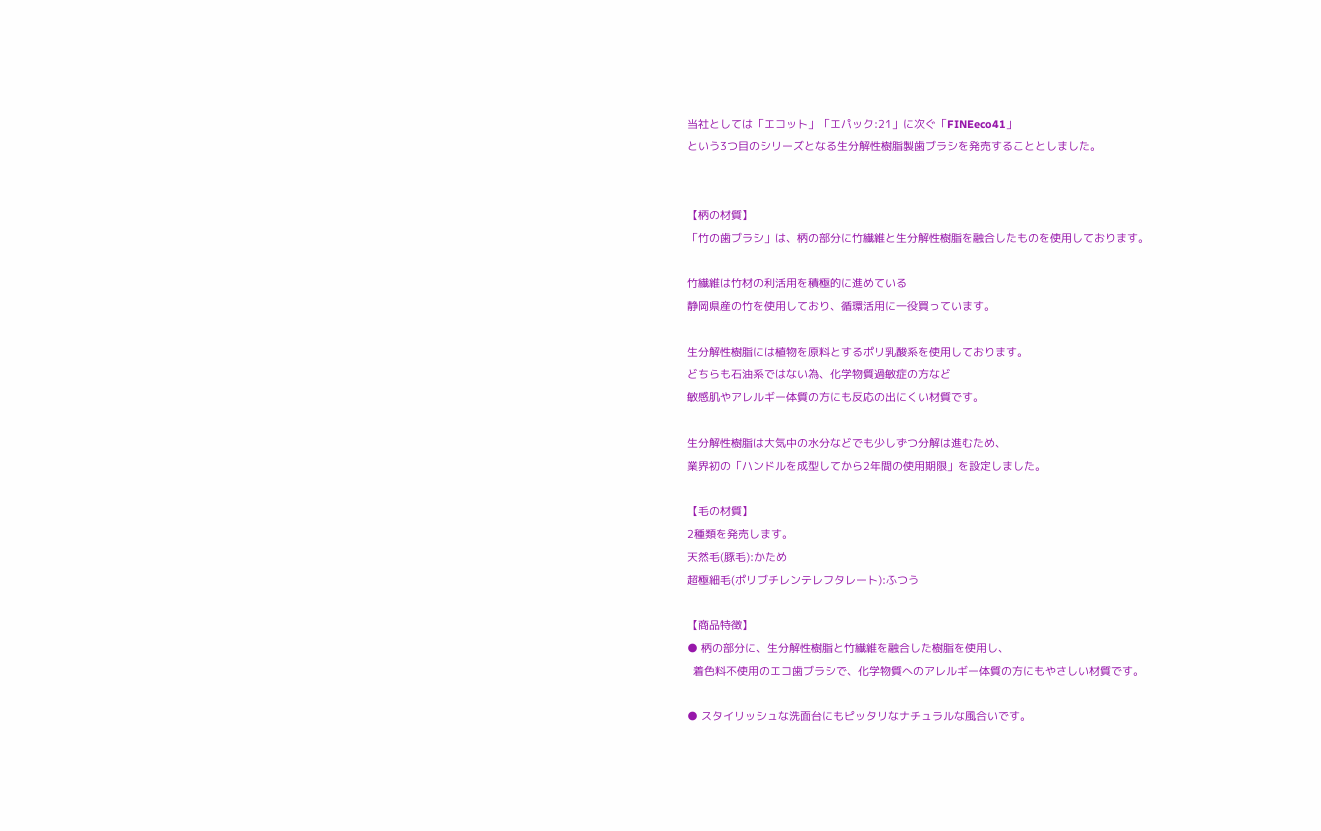当社としては「エコット」「エパック:21」に次ぐ「FINEeco41」
という3つ目のシリーズとなる生分解性樹脂製歯ブラシを発売することとしました。


【柄の材質】
「竹の歯ブラシ」は、柄の部分に竹繊維と生分解性樹脂を融合したものを使用しております。

竹繊維は竹材の利活用を積極的に進めている
静岡県産の竹を使用しており、循環活用に一役買っています。

生分解性樹脂には植物を原料とするポリ乳酸系を使用しております。
どちらも石油系ではない為、化学物質過敏症の方など
敏感肌やアレルギー体質の方にも反応の出にくい材質です。

生分解性樹脂は大気中の水分などでも少しずつ分解は進むため、
業界初の「ハンドルを成型してから2年間の使用期限」を設定しました。

【毛の材質】
2種類を発売します。
天然毛(豚毛):かため
超極細毛(ポリブチレンテレフタレート):ふつう

【商品特徴】
● 柄の部分に、生分解性樹脂と竹繊維を融合した樹脂を使用し、
  着色料不使用のエコ歯ブラシで、化学物質へのアレルギー体質の方にもやさしい材質です。

● スタイリッシュな洗面台にもピッタリなナチュラルな風合いです。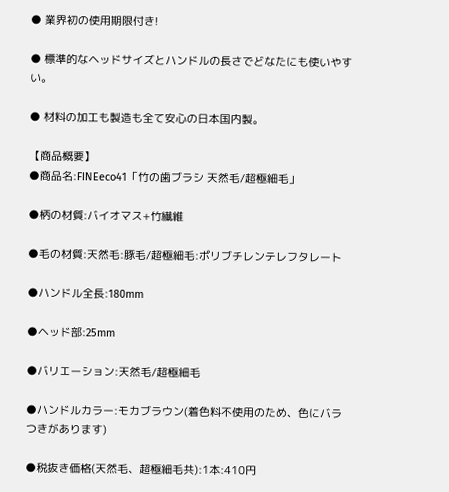● 業界初の使用期限付き!

● 標準的なヘッドサイズとハンドルの長さでどなたにも使いやすい。

● 材料の加工も製造も全て安心の日本国内製。

【商品概要】
●商品名:FINEeco41「竹の歯ブラシ 天然毛/超極細毛」

●柄の材質:バイオマス+竹繊維

●毛の材質:天然毛:豚毛/超極細毛:ポリブチレンテレフタレート

●ハンドル全長:180mm

●ヘッド部:25mm

●バリエーション:天然毛/超極細毛

●ハンドルカラー:モカブラウン(着色料不使用のため、色にバラつきがあります)

●税抜き価格(天然毛、超極細毛共):1本:410円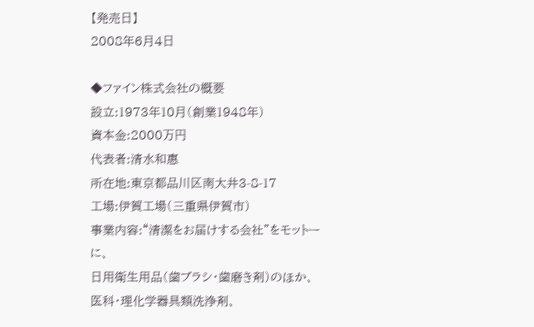【発売日】
2008年6月4日

◆ファイン株式会社の概要
設立:1973年10月(創業1948年)
資本金:2000万円
代表者:清水和惠
所在地:東京都品川区南大井3-8-17
工場:伊賀工場(三重県伊賀市)
事業内容:“清潔をお届けする会社”をモットーに、
日用衛生用品(歯ブラシ・歯磨き剤)のほか、医科・理化学器具類洗浄剤、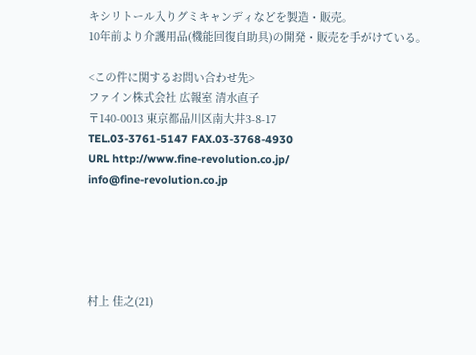キシリトール入りグミキャンディなどを製造・販売。
10年前より介護用品(機能回復自助具)の開発・販売を手がけている。

<この件に関するお問い合わせ先>
ファイン株式会社 広報室 清水直子
〒140-0013 東京都品川区南大井3-8-17
TEL.03-3761-5147 FAX.03-3768-4930
URL http://www.fine-revolution.co.jp/
info@fine-revolution.co.jp





村上 佳之(21)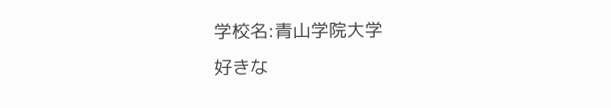学校名:青山学院大学
好きな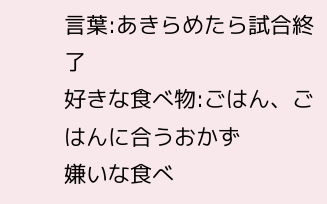言葉:あきらめたら試合終了
好きな食べ物:ごはん、ごはんに合うおかず
嫌いな食べ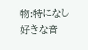物:特になし
好きな音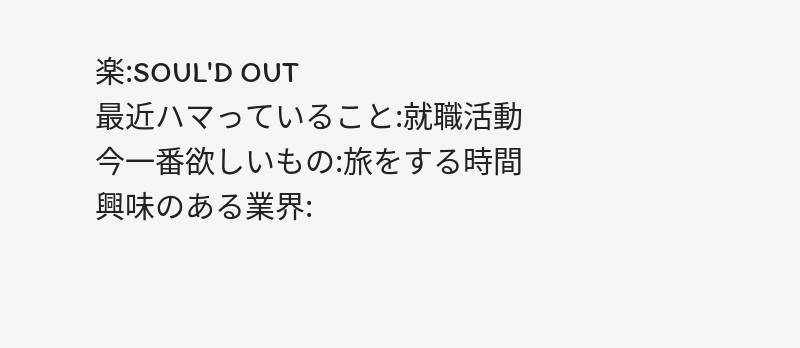楽:SOUL'D OUT
最近ハマっていること:就職活動
今一番欲しいもの:旅をする時間
興味のある業界: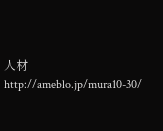人材
http://ameblo.jp/mura10-30/